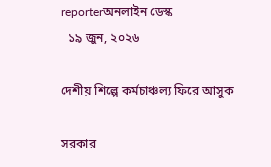reporterঅনলাইন ডেস্ক
  ১৯ জুন, ২০২৬

দেশীয় শিল্পে কর্মচাঞ্চল্য ফিরে আসুক

সরকার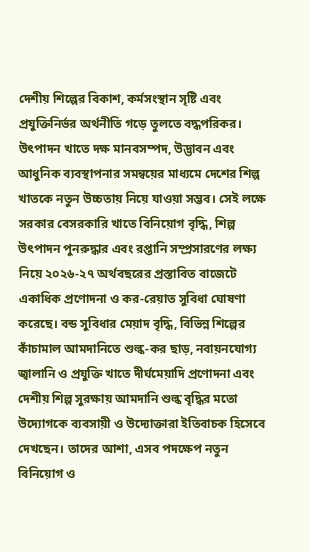দেশীয় শিল্পের বিকাশ, কর্মসংস্থান সৃষ্টি এবং প্রযুক্তিনির্ভর অর্থনীতি গড়ে তুলতে বদ্ধপরিকর। উৎপাদন খাতে দক্ষ মানবসম্পদ, উদ্ভাবন এবং আধুনিক ব্যবস্থাপনার সমন্বয়ের মাধ্যমে দেশের শিল্প খাতকে নতুন উচ্চতায় নিয়ে যাওয়া সম্ভব। সেই লক্ষে সরকার বেসরকারি খাতে বিনিয়োগ বৃদ্ধি, শিল্প উৎপাদন পুনরুদ্ধার এবং রপ্তানি সম্প্রসারণের লক্ষ্য নিয়ে ২০২৬-২৭ অর্থবছরের প্রস্তাবিত বাজেটে একাধিক প্রণোদনা ও কর-রেয়াত সুবিধা ঘোষণা করেছে। বন্ড সুবিধার মেয়াদ বৃদ্ধি, বিভিন্ন শিল্পের কাঁচামাল আমদানিতে শুল্ক-কর ছাড়, নবায়নযোগ্য জ্বালানি ও প্রযুক্তি খাতে দীর্ঘমেয়াদি প্রণোদনা এবং দেশীয় শিল্প সুরক্ষায় আমদানি শুল্ক বৃদ্ধির মতো উদ্যোগকে ব্যবসায়ী ও উদ্যোক্তারা ইতিবাচক হিসেবে দেখছেন। তাদের আশা, এসব পদক্ষেপ নতুন বিনিয়োগ ও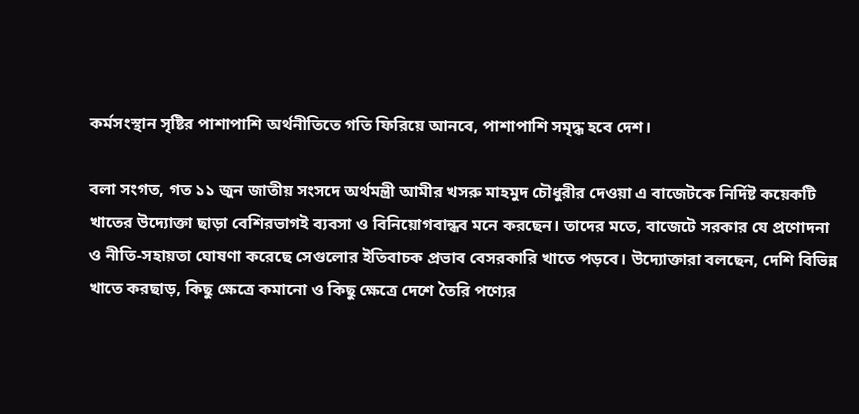কর্মসংস্থান সৃষ্টির পাশাপাশি অর্থনীতিতে গতি ফিরিয়ে আনবে, পাশাপাশি সমৃদ্ধ হবে দেশ।

বলা সংগত, গত ১১ জুন জাতীয় সংসদে অর্থমন্ত্রী আমীর খসরু মাহমুদ চৌধুরীর দেওয়া এ বাজেটকে নির্দিষ্ট কয়েকটি খাতের উদ্যোক্তা ছাড়া বেশিরভাগই ব্যবসা ও বিনিয়োগবান্ধব মনে করছেন। তাদের মতে, বাজেটে সরকার যে প্রণোদনা ও নীতি-সহায়তা ঘোষণা করেছে সেগুলোর ইতিবাচক প্রভাব বেসরকারি খাতে পড়বে। উদ্যোক্তারা বলছেন, দেশি বিভিন্ন খাতে করছাড়, কিছু ক্ষেত্রে কমানো ও কিছু ক্ষেত্রে দেশে তৈরি পণ্যের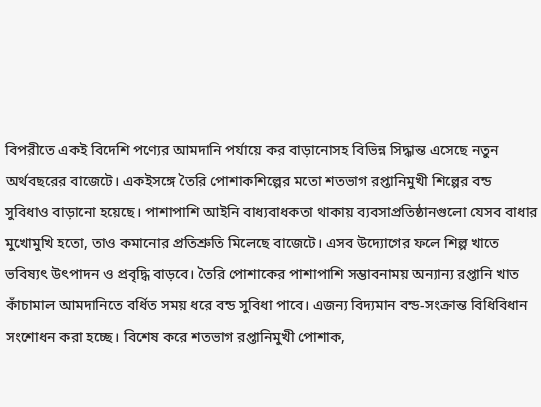বিপরীতে একই বিদেশি পণ্যের আমদানি পর্যায়ে কর বাড়ানোসহ বিভিন্ন সিদ্ধান্ত এসেছে নতুন অর্থবছরের বাজেটে। একইসঙ্গে তৈরি পোশাকশিল্পের মতো শতভাগ রপ্তানিমুখী শিল্পের বন্ড সুবিধাও বাড়ানো হয়েছে। পাশাপাশি আইনি বাধ্যবাধকতা থাকায় ব্যবসাপ্রতিষ্ঠানগুলো যেসব বাধার মুখোমুখি হতো, তাও কমানোর প্রতিশ্রুতি মিলেছে বাজেটে। এসব উদ্যোগের ফলে শিল্প খাতে ভবিষ্যৎ উৎপাদন ও প্রবৃদ্ধি বাড়বে। তৈরি পোশাকের পাশাপাশি সম্ভাবনাময় অন্যান্য রপ্তানি খাত কাঁচামাল আমদানিতে বর্ধিত সময় ধরে বন্ড সুবিধা পাবে। এজন্য বিদ্যমান বন্ড-সংক্রান্ত বিধিবিধান সংশোধন করা হচ্ছে। বিশেষ করে শতভাগ রপ্তানিমুখী পোশাক,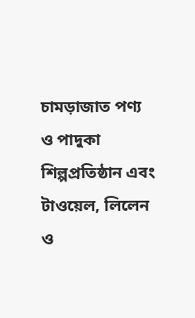চামড়াজাত পণ্য ও পাদুকা শিল্পপ্রতিষ্ঠান এবং টাওয়েল, লিলেন ও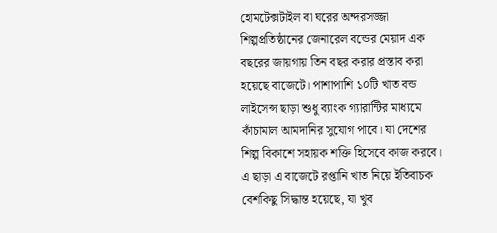হোমটেক্সটাইল বা ঘরের অন্দরসজ্জা শিল্পপ্রতিষ্ঠানের জেনারেল বন্ডের মেয়াদ এক বছরের জায়গায় তিন বছর করার প্রস্তাব করা হয়েছে বাজেটে। পাশাপাশি ১০টি খাত বন্ড লাইসেন্স ছাড়া শুধু ব্যাংক গ্যারান্টির মাধ্যমে কাঁচামাল আমদানির সুযোগ পাবে। যা দেশের শিল্প বিকাশে সহায়ক শক্তি হিসেবে কাজ করবে। এ ছাড়া এ বাজেটে রপ্তানি খাত নিয়ে ইতিবাচক বেশকিছু সিদ্ধান্ত হয়েছে, যা খুব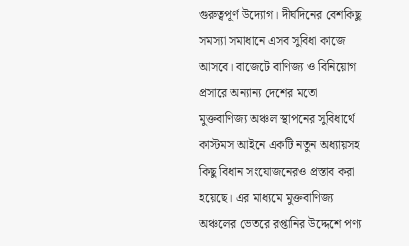গুরুত্বপূর্ণ উদ্যোগ। দীর্ঘদিনের বেশকিছু সমস্যা সমাধানে এসব সুবিধা কাজে আসবে। বাজেটে বাণিজ্য ও বিনিয়োগ প্রসারে অন্যান্য দেশের মতো মুক্তবাণিজ্য অঞ্চল স্থাপনের সুবিধার্থে কাস্টমস আইনে একটি নতুন অধ্যায়সহ কিছু বিধান সংযোজনেরও প্রস্তাব করা হয়েছে। এর মাধ্যমে মুক্তবাণিজ্য অঞ্চলের ভেতরে রপ্তানির উদ্দেশে পণ্য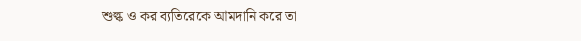শুল্ক ও কর ব্যতিরেকে আমদানি করে তা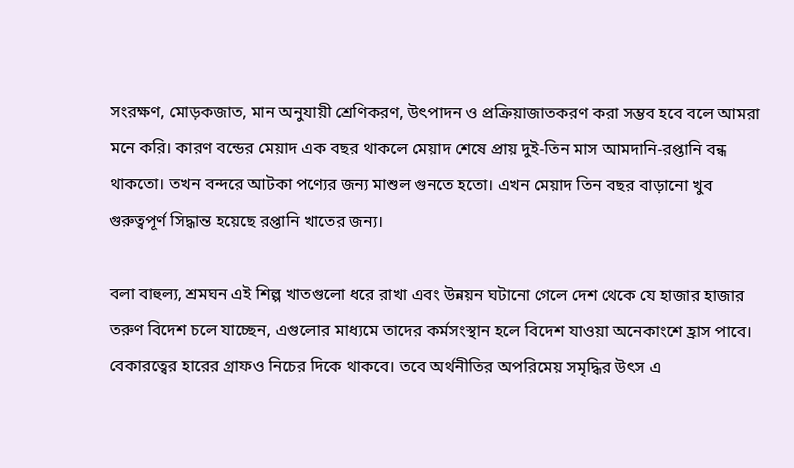সংরক্ষণ, মোড়কজাত, মান অনুযায়ী শ্রেণিকরণ, উৎপাদন ও প্রক্রিয়াজাতকরণ করা সম্ভব হবে বলে আমরা মনে করি। কারণ বন্ডের মেয়াদ এক বছর থাকলে মেয়াদ শেষে প্রায় দুই-তিন মাস আমদানি-রপ্তানি বন্ধ থাকতো। তখন বন্দরে আটকা পণ্যের জন্য মাশুল গুনতে হতো। এখন মেয়াদ তিন বছর বাড়ানো খুব গুরুত্বপূর্ণ সিদ্ধান্ত হয়েছে রপ্তানি খাতের জন্য।

বলা বাহুল্য, শ্রমঘন এই শিল্প খাতগুলো ধরে রাখা এবং উন্নয়ন ঘটানো গেলে দেশ থেকে যে হাজার হাজার তরুণ বিদেশ চলে যাচ্ছেন, এগুলোর মাধ্যমে তাদের কর্মসংস্থান হলে বিদেশ যাওয়া অনেকাংশে হ্রাস পাবে। বেকারত্বের হারের গ্রাফও নিচের দিকে থাকবে। তবে অর্থনীতির অপরিমেয় সমৃদ্ধির উৎস এ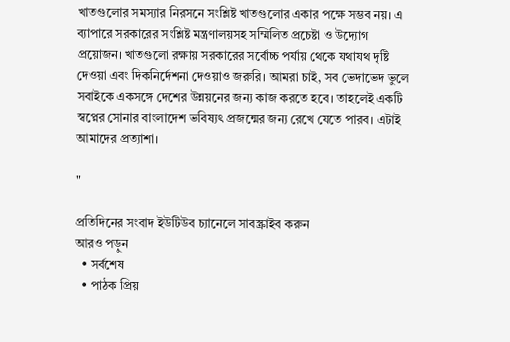খাতগুলোর সমস্যার নিরসনে সংশ্লিষ্ট খাতগুলোর একার পক্ষে সম্ভব নয়। এ ব্যাপারে সরকারের সংশ্লিষ্ট মন্ত্রণালয়সহ সম্মিলিত প্রচেষ্টা ও উদ্যোগ প্রয়োজন। খাতগুলো রক্ষায় সরকারের সর্বোচ্চ পর্যায় থেকে যথাযথ দৃষ্টি দেওয়া এবং দিকনির্দেশনা দেওয়াও জরুরি। আমরা চাই, সব ভেদাভেদ ভুলে সবাইকে একসঙ্গে দেশের উন্নয়নের জন্য কাজ করতে হবে। তাহলেই একটি স্বপ্নের সোনার বাংলাদেশ ভবিষ্যৎ প্রজন্মের জন্য রেখে যেতে পারব। এটাই আমাদের প্রত্যাশা।

"

প্রতিদিনের সংবাদ ইউটিউব চ্যানেলে সাবস্ক্রাইব করুন
আরও পড়ুন
  • সর্বশেষ
  • পাঠক প্রিয়